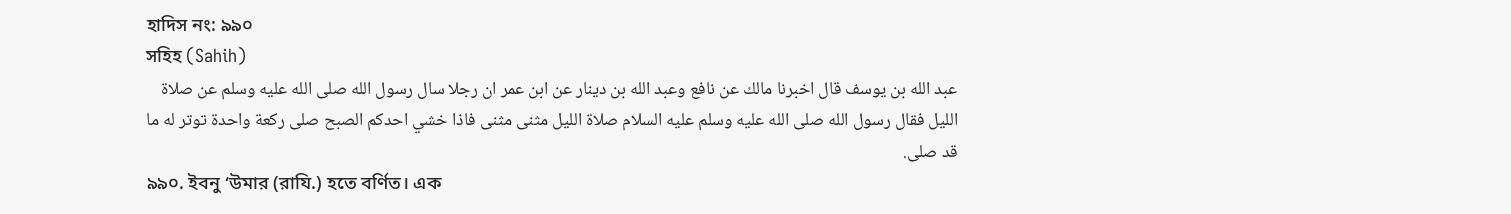হাদিস নং: ৯৯০
সহিহ (Sahih)
عبد الله بن يوسف قال اخبرنا مالك عن نافع وعبد الله بن دينار عن ابن عمر ان رجلا سال رسول الله صلى الله عليه وسلم عن صلاة الليل فقال رسول الله صلى الله عليه وسلم عليه السلام صلاة الليل مثنى مثنى فاذا خشي احدكم الصبح صلى ركعة واحدة توتر له ما قد صلى.
৯৯০. ইবনু ‘উমার (রাযি.) হতে বর্ণিত। এক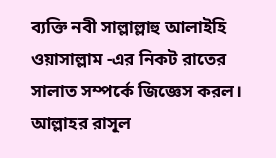ব্যক্তি নবী সাল্লাল্লাহু আলাইহি ওয়াসাল্লাম -এর নিকট রাতের সালাত সম্পর্কে জিজ্ঞেস করল। আল্লাহর রাসূল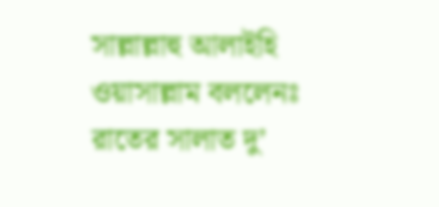সাল্লাল্লাহু আলাইহি ওয়াসাল্লাম বললেনঃ রাতের সালাত দু’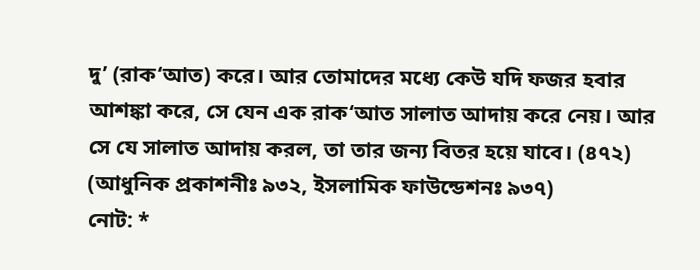দু’ (রাক‘আত) করে। আর তোমাদের মধ্যে কেউ যদি ফজর হবার আশঙ্কা করে, সে যেন এক রাক‘আত সালাত আদায় করে নেয়। আর সে যে সালাত আদায় করল, তা তার জন্য বিতর হয়ে যাবে। (৪৭২) (আধুনিক প্রকাশনীঃ ৯৩২, ইসলামিক ফাউন্ডেশনঃ ৯৩৭)
নোট: *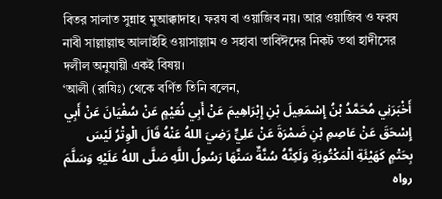বিতর সালাত সুন্নাহ মুআক্কাদাহ। ফরয বা ওয়াজিব নয়। আর ওয়াজিব ও ফরয নাবী সাল্লাল্লাহু আলাইহি ওয়াসাল্লাম ও সহাবা তাবিঈদের নিকট তথা হাদীসের দলীল অনুযায়ী একই বিষয়।
‘আলী (রাযিঃ) থেকে বর্ণিত তিনি বলেন,
أَخْبَرَنِي مُحَمَّدُ بْنُ إِسْمَعِيلَ بْنِ إِبْرَاهِيمَ عَنْ أَبِي نُعَيْمٍ عَنْ سُفْيَانَ عَنْ أَبِي إِسْحَقَ عَنْ عَاصِمِ بْنِ ضَمْرَةَ عَنْ عَلِيٍّ رَضِيَ اللهُ عَنْهُ قَالَ الْوِتْرُ لَيْسَ بِحَتْمٍ كَهَيْئَةِ الْمَكْتُوبَةِ وَلَكِنَّهُ سُنَّةٌ سَنَّهَا رَسُولُ اللَّهِ صَلَّى اللهُ عَلَيْهِ وَسَلَّمَ رواه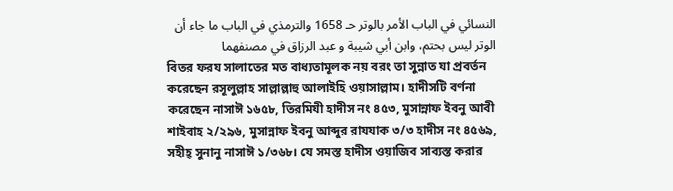النسائي في الباب الأمر بالوتر حـ 1658 والترمذي في الباب ما جاء أن الوتر ليس بحتم، وابن أبي شيبة و عبد الرزاق في مصنفهما
বিতর ফরয সালাতের মত বাধ্যতামূলক নয় বরং তা সুন্নাত যা প্রবর্তন করেছেন রসূলুল্লাহ সাল্লাল্লাহু আলাইহি ওয়াসাল্লাম। হাদীসটি বর্ণনা করেছেন নাসাঈ ১৬৫৮, তিরমিযী হাদীস নং ৪৫৩, মুসান্নাফ ইবনু আবী শাইবাহ ২/২৯৬, মুসান্নাফ ইবনু আব্দুর রাযযাক ৩/৩ হাদীস নং ৪৫৬৯, সহীহ্ সুনানু নাসাঈ ১/৩৬৮। যে সমস্ত হাদীস ওয়াজিব সাব্যস্ত করার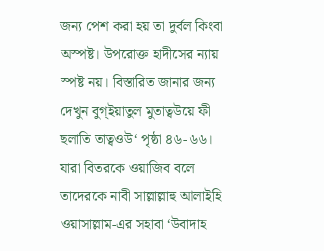জন্য পেশ করা হয় তা দুর্বল কিংবা অস্পষ্ট। উপরোক্ত হাদীসের ন্যায় স্পষ্ট নয়। বিস্তারিত জানার জন্য দেখুন বুগ্ইয়াতুল মুতাত্বউয়ে ফী ছলাতি তাত্বওউ‘ পৃষ্ঠা ৪৬-৬৬। যারা বিতরকে ওয়াজিব বলে তাদেরকে নাবী সাল্লাল্লাহু আলাইহি ওয়াসাল্লাম-এর সহাবা ‘উবাদাহ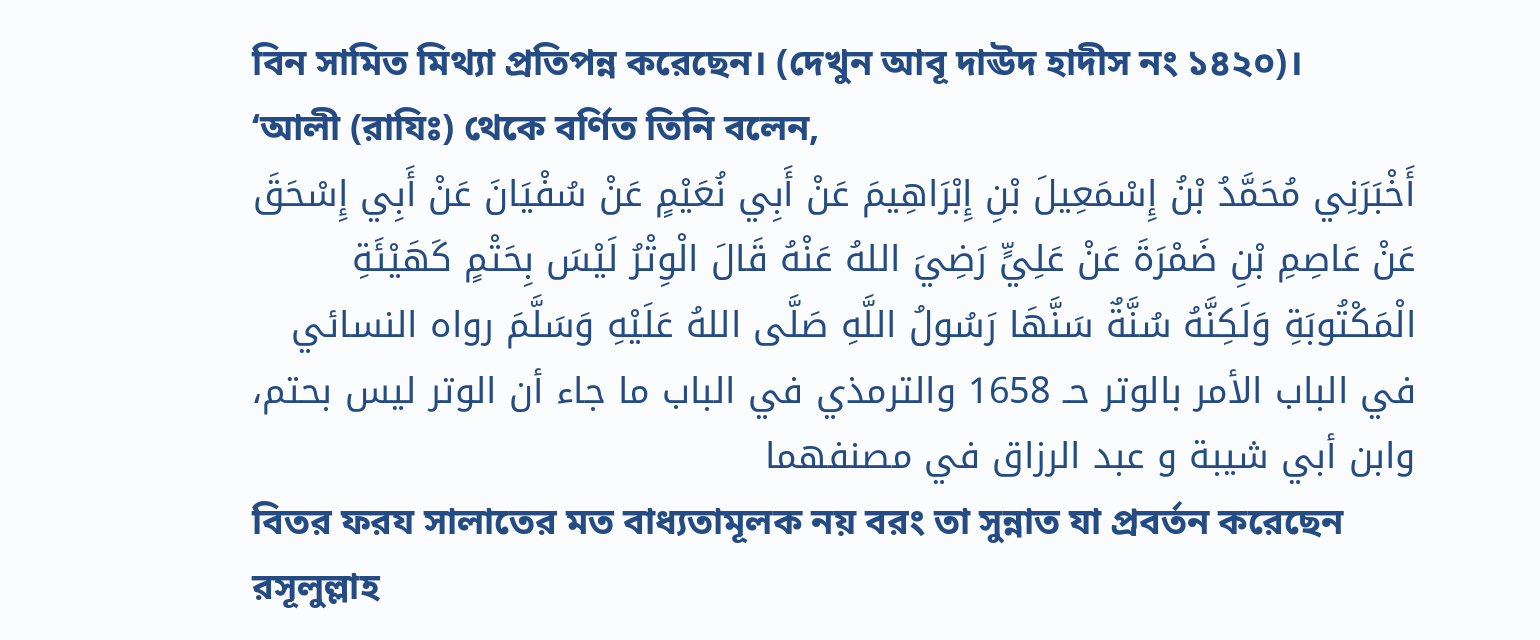বিন সামিত মিথ্যা প্রতিপন্ন করেছেন। (দেখুন আবূ দাঊদ হাদীস নং ১৪২০)।
‘আলী (রাযিঃ) থেকে বর্ণিত তিনি বলেন,
أَخْبَرَنِي مُحَمَّدُ بْنُ إِسْمَعِيلَ بْنِ إِبْرَاهِيمَ عَنْ أَبِي نُعَيْمٍ عَنْ سُفْيَانَ عَنْ أَبِي إِسْحَقَ عَنْ عَاصِمِ بْنِ ضَمْرَةَ عَنْ عَلِيٍّ رَضِيَ اللهُ عَنْهُ قَالَ الْوِتْرُ لَيْسَ بِحَتْمٍ كَهَيْئَةِ الْمَكْتُوبَةِ وَلَكِنَّهُ سُنَّةٌ سَنَّهَا رَسُولُ اللَّهِ صَلَّى اللهُ عَلَيْهِ وَسَلَّمَ رواه النسائي في الباب الأمر بالوتر حـ 1658 والترمذي في الباب ما جاء أن الوتر ليس بحتم، وابن أبي شيبة و عبد الرزاق في مصنفهما
বিতর ফরয সালাতের মত বাধ্যতামূলক নয় বরং তা সুন্নাত যা প্রবর্তন করেছেন রসূলুল্লাহ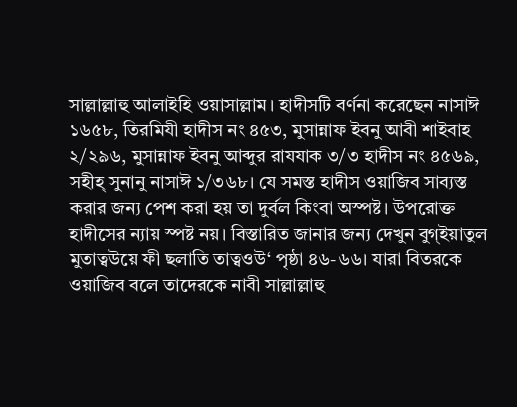সাল্লাল্লাহু আলাইহি ওয়াসাল্লাম। হাদীসটি বর্ণনা করেছেন নাসাঈ ১৬৫৮, তিরমিযী হাদীস নং ৪৫৩, মুসান্নাফ ইবনু আবী শাইবাহ ২/২৯৬, মুসান্নাফ ইবনু আব্দুর রাযযাক ৩/৩ হাদীস নং ৪৫৬৯, সহীহ্ সুনানু নাসাঈ ১/৩৬৮। যে সমস্ত হাদীস ওয়াজিব সাব্যস্ত করার জন্য পেশ করা হয় তা দুর্বল কিংবা অস্পষ্ট। উপরোক্ত হাদীসের ন্যায় স্পষ্ট নয়। বিস্তারিত জানার জন্য দেখুন বুগ্ইয়াতুল মুতাত্বউয়ে ফী ছলাতি তাত্বওউ‘ পৃষ্ঠা ৪৬-৬৬। যারা বিতরকে ওয়াজিব বলে তাদেরকে নাবী সাল্লাল্লাহু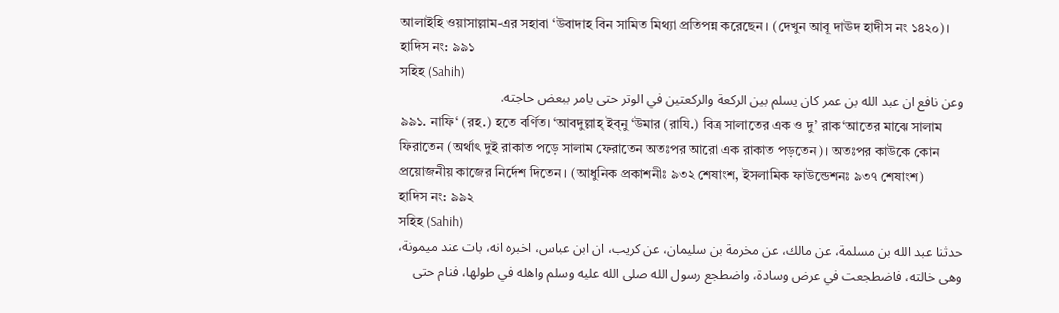আলাইহি ওয়াসাল্লাম-এর সহাবা ‘উবাদাহ বিন সামিত মিথ্যা প্রতিপন্ন করেছেন। (দেখুন আবূ দাঊদ হাদীস নং ১৪২০)।
হাদিস নং: ৯৯১
সহিহ (Sahih)
وعن نافع ان عبد الله بن عمر كان يسلم بين الركعة والركعتين في الوتر حتى يامر ببعض حاجته.
৯৯১. নাফি‘ (রহ.) হতে বর্ণিত। ‘আবদুল্লাহ্ ইব্নু ‘উমার (রাযি.) বিত্র সালাতের এক ও দু’ রাক‘আতের মাঝে সালাম ফিরাতেন (অর্থাৎ দুই রাকাত পড়ে সালাম ফেরাতেন অতঃপর আরো এক রাকাত পড়তেন)। অতঃপর কাউকে কোন প্রয়োজনীয় কাজের নির্দেশ দিতেন। (আধুনিক প্রকাশনীঃ ৯৩২ শেষাংশ, ইসলামিক ফাউন্ডেশনঃ ৯৩৭ শেষাংশ)
হাদিস নং: ৯৯২
সহিহ (Sahih)
حدثنا عبد الله بن مسلمة، عن مالك، عن مخرمة بن سليمان، عن كريب، ان ابن عباس، اخبره انه، بات عند ميمونة، وهى خالته، فاضطجعت في عرض وسادة، واضطجع رسول الله صلى الله عليه وسلم واهله في طولها، فنام حتى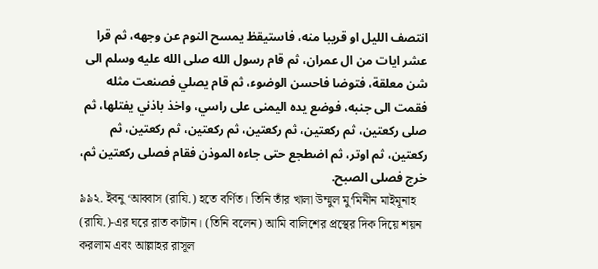انتصف الليل او قريبا منه، فاستيقظ يمسح النوم عن وجهه، ثم قرا عشر ايات من ال عمران، ثم قام رسول الله صلى الله عليه وسلم الى شن معلقة، فتوضا فاحسن الوضوء، ثم قام يصلي فصنعت مثله فقمت الى جنبه، فوضع يده اليمنى على راسي، واخذ باذني يفتلها، ثم صلى ركعتين، ثم ركعتين، ثم ركعتين، ثم ركعتين، ثم ركعتين، ثم ركعتين، ثم اوتر، ثم اضطجع حتى جاءه الموذن فقام فصلى ركعتين ثم، خرج فصلى الصبح.
৯৯২. ইবনু ‘আব্বাস (রাযি.) হতে বর্ণিত। তিনি তাঁর খালা উম্মুল মু‘মিনীন মাইমূনাহ (রাযি.)-এর ঘরে রাত কাটান। (তিনি বলেন) আমি বালিশের প্রস্থের দিক দিয়ে শয়ন করলাম এবং আল্লাহর রাসূল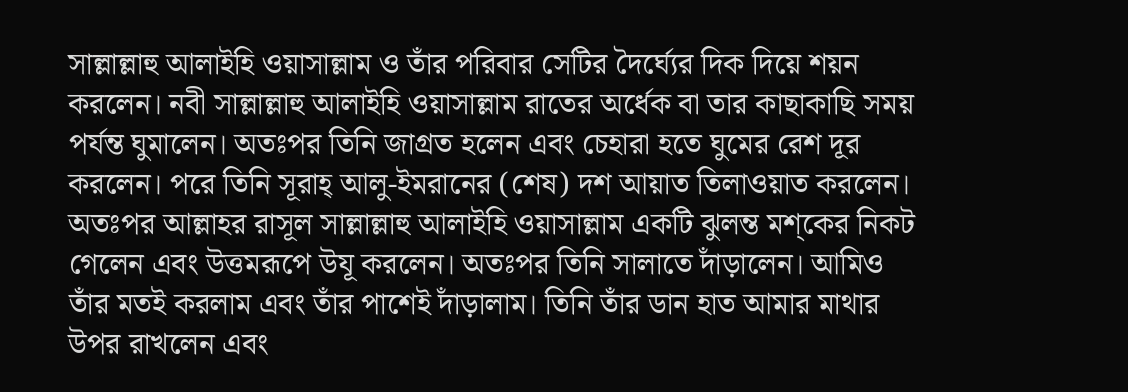সাল্লাল্লাহু আলাইহি ওয়াসাল্লাম ও তাঁর পরিবার সেটির দৈর্ঘ্যের দিক দিয়ে শয়ন করলেন। নবী সাল্লাল্লাহু আলাইহি ওয়াসাল্লাম রাতের অর্ধেক বা তার কাছাকাছি সময় পর্যন্ত ঘুমালেন। অতঃপর তিনি জাগ্রত হলেন এবং চেহারা হতে ঘুমের রেশ দূর করলেন। পরে তিনি সূরাহ্ আলু-ইমরানের (শেষ) দশ আয়াত তিলাওয়াত করলেন। অতঃপর আল্লাহর রাসূল সাল্লাল্লাহু আলাইহি ওয়াসাল্লাম একটি ঝুলন্ত মশ্কের নিকট গেলেন এবং উত্তমরূপে উযূ করলেন। অতঃপর তিনি সালাতে দাঁড়ালেন। আমিও তাঁর মতই করলাম এবং তাঁর পাশেই দাঁড়ালাম। তিনি তাঁর ডান হাত আমার মাথার উপর রাখলেন এবং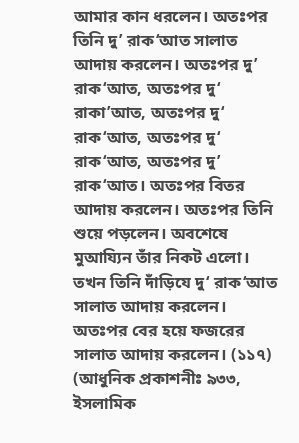আমার কান ধরলেন। অতঃপর তিনি দু’ রাক‘আত সালাত আদায় করলেন। অতঃপর দু’ রাক‘আত, অতঃপর দু‘ রাকা’আত, অতঃপর দু‘ রাক‘আত, অতঃপর দু‘ রাক‘আত, অতঃপর দু’ রাক‘আত। অতঃপর বিতর আদায় করলেন। অতঃপর তিনি শুয়ে পড়লেন। অবশেষে মুআয্যিন তাঁর নিকট এলো। তখন তিনি দাঁড়িযে দু‘ রাক‘আত সালাত আদায় করলেন। অতঃপর বের হয়ে ফজরের সালাত আদায় করলেন। (১১৭) (আধুনিক প্রকাশনীঃ ৯৩৩, ইসলামিক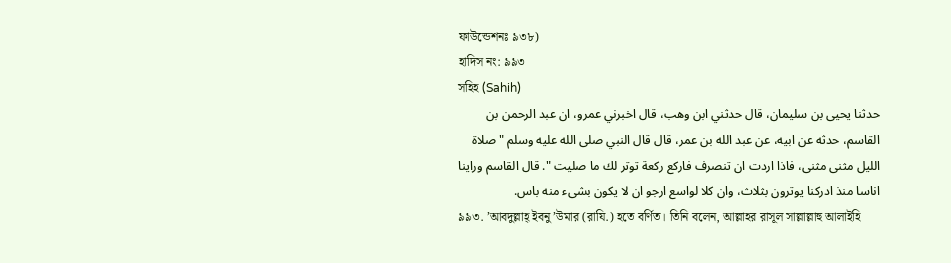ফাউন্ডেশনঃ ৯৩৮)
হাদিস নং: ৯৯৩
সহিহ (Sahih)
حدثنا يحيى بن سليمان، قال حدثني ابن وهب، قال اخبرني عمرو، ان عبد الرحمن بن القاسم، حدثه عن ابيه، عن عبد الله بن عمر، قال قال النبي صلى الله عليه وسلم " صلاة الليل مثنى مثنى، فاذا اردت ان تنصرف فاركع ركعة توتر لك ما صليت ". قال القاسم وراينا اناسا منذ ادركنا يوترون بثلاث، وان كلا لواسع ارجو ان لا يكون بشىء منه باس.
৯৯৩. ’আবদুল্লাহ্ ইবনু ’উমার (রাযি.) হতে বর্ণিত। তিনি বলেন, আল্লাহর রাসূল সাল্লাল্লাহু আলাইহি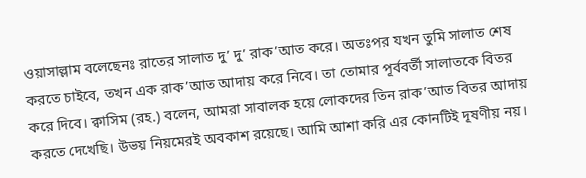ওয়াসাল্লাম বলেছেনঃ রাতের সালাত দু’ দু’ রাক’আত করে। অতঃপর যখন তুমি সালাত শেষ করতে চাইবে, তখন এক রাক’আত আদায় করে নিবে। তা তোমার পূর্ববর্তী সালাতকে বিতর করে দিবে। ক্বাসিম (রহ.) বলেন, আমরা সাবালক হয়ে লোকদের তিন রাক’আত বিতর আদায় করতে দেখেছি। উভয় নিয়মেরই অবকাশ রয়েছে। আমি আশা করি এর কোনটিই দূষণীয় নয়।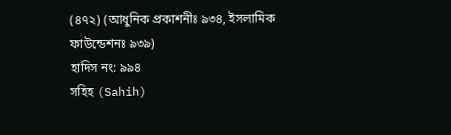(৪৭২) (আধুনিক প্রকাশনীঃ ৯৩৪, ইসলামিক ফাউন্ডেশনঃ ৯৩৯)
হাদিস নং: ৯৯৪
সহিহ (Sahih)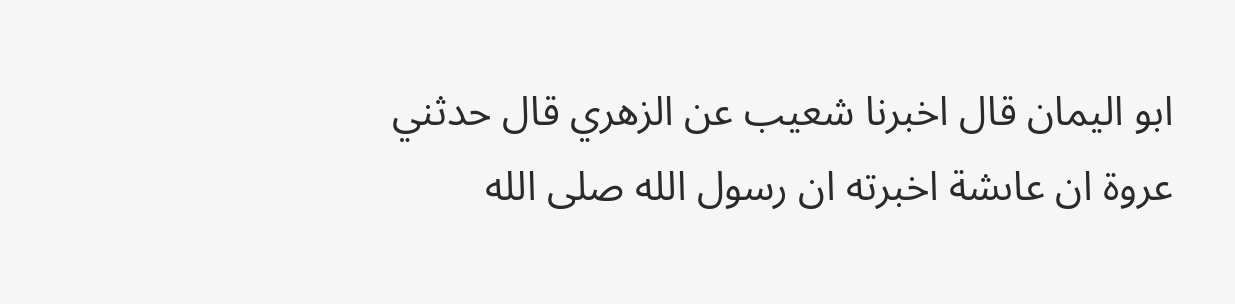ابو اليمان قال اخبرنا شعيب عن الزهري قال حدثني عروة ان عاىشة اخبرته ان رسول الله صلى الله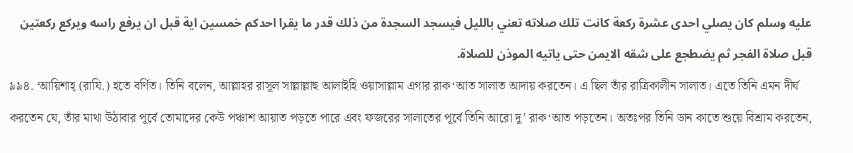عليه وسلم كان يصلي احدى عشرة ركعة كانت تلك صلاته تعني بالليل فيسجد السجدة من ذلك قدر ما يقرا احدكم خمسين اية قبل ان يرفع راسه ويركع ركعتين قبل صلاة الفجر ثم يضطجع على شقه الايمن حتى ياتيه الموذن للصلاة.
৯৯৪. ‘আয়িশাহ্ (রাযি.) হতে বর্ণিত। তিনি বলেন, আল্লাহর রাসূল সাল্লাল্লাহু আলাইহি ওয়াসাল্লাম এগার রাক‘আত সালাত আদায় করতেন। এ ছিল তাঁর রাত্রিকালীন সালাত। এতে তিনি এমন দীর্ঘ করতেন যে, তাঁর মাথা উঠাবার পূর্বে তোমাদের কেউ পঞ্চাশ আয়াত পড়তে পারে এবং ফজরের সালাতের পূর্বে তিনি আরো দু’ রাক‘আত পড়তেন। অতঃপর তিনি ডান কাতে শুয়ে বিশ্রাম করতেন,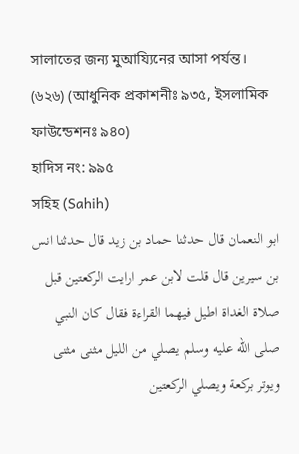সালাতের জন্য মুআয্যিনের আসা পর্যন্ত। (৬২৬) (আধুনিক প্রকাশনীঃ ৯৩৫, ইসলামিক ফাউন্ডেশনঃ ৯৪০)
হাদিস নং: ৯৯৫
সহিহ (Sahih)
ابو النعمان قال حدثنا حماد بن زيد قال حدثنا انس بن سيرين قال قلت لابن عمر ارايت الركعتين قبل صلاة الغداة اطيل فيهما القراءة فقال كان النبي صلى الله عليه وسلم يصلي من الليل مثنى مثنى ويوتر بركعة ويصلي الركعتين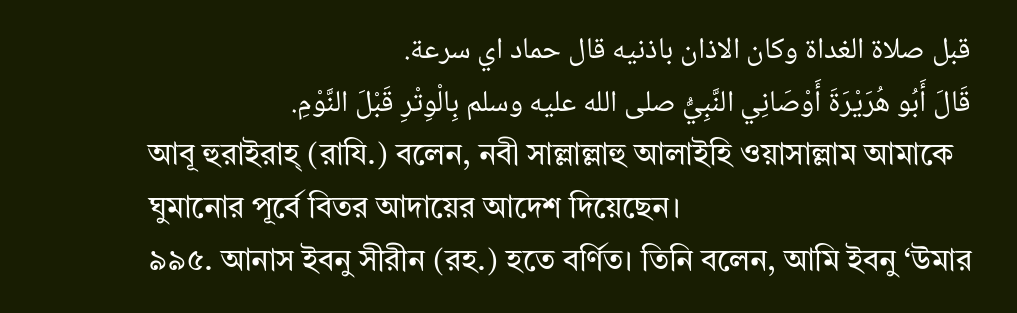قبل صلاة الغداة وكان الاذان باذنيه قال حماد اي سرعة.
قَالَ أَبُو هُرَيْرَةَ أَوْصَانِي النَّبِيُّ صلى الله عليه وسلم بِالْوِتْرِ قَبْلَ النَّوْمِ.
আবূ হুরাইরাহ্ (রাযি.) বলেন, নবী সাল্লাল্লাহু আলাইহি ওয়াসাল্লাম আমাকে ঘুমানোর পূর্বে বিতর আদায়ের আদেশ দিয়েছেন।
৯৯৫. আনাস ইবনু সীরীন (রহ.) হতে বর্ণিত। তিনি বলেন, আমি ইবনু ‘উমার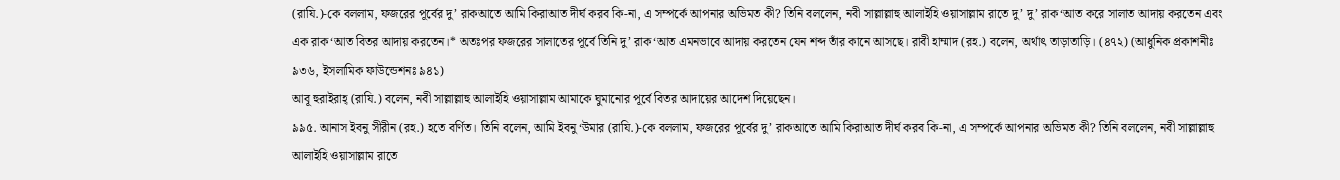(রাযি.)-কে বললাম, ফজরের পূর্বের দু’ রাকআতে আমি কিরাআত দীর্ঘ করব কি-না, এ সম্পর্কে আপনার অভিমত কী? তিনি বললেন, নবী সাল্লাল্লাহু আলাইহি ওয়াসাল্লাম রাতে দু’ দু’ রাক‘আত করে সালাত আদায় করতেন এবং এক রাক‘আত বিতর আদায় করতেন।* অতঃপর ফজরের সালাতের পূর্বে তিনি দু’ রাক‘আত এমনভাবে আদায় করতেন যেন শব্দ তাঁর কানে আসছে। রাবী হাম্মাদ (রহ.) বলেন, অর্থাৎ তাড়াতাড়ি। (৪৭২) (আধুনিক প্রকাশনীঃ ৯৩৬, ইসলামিক ফাউন্ডেশনঃ ৯৪১)
আবূ হুরাইরাহ্ (রাযি.) বলেন, নবী সাল্লাল্লাহু আলাইহি ওয়াসাল্লাম আমাকে ঘুমানোর পূর্বে বিতর আদায়ের আদেশ দিয়েছেন।
৯৯৫. আনাস ইবনু সীরীন (রহ.) হতে বর্ণিত। তিনি বলেন, আমি ইবনু ‘উমার (রাযি.)-কে বললাম, ফজরের পূর্বের দু’ রাকআতে আমি কিরাআত দীর্ঘ করব কি-না, এ সম্পর্কে আপনার অভিমত কী? তিনি বললেন, নবী সাল্লাল্লাহু আলাইহি ওয়াসাল্লাম রাতে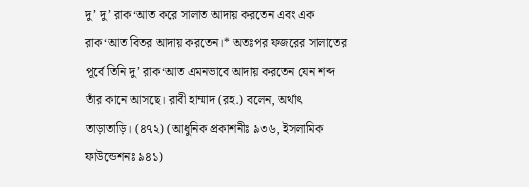দু’ দু’ রাক‘আত করে সালাত আদায় করতেন এবং এক রাক‘আত বিতর আদায় করতেন।* অতঃপর ফজরের সালাতের পূর্বে তিনি দু’ রাক‘আত এমনভাবে আদায় করতেন যেন শব্দ তাঁর কানে আসছে। রাবী হাম্মাদ (রহ.) বলেন, অর্থাৎ তাড়াতাড়ি। (৪৭২) (আধুনিক প্রকাশনীঃ ৯৩৬, ইসলামিক ফাউন্ডেশনঃ ৯৪১)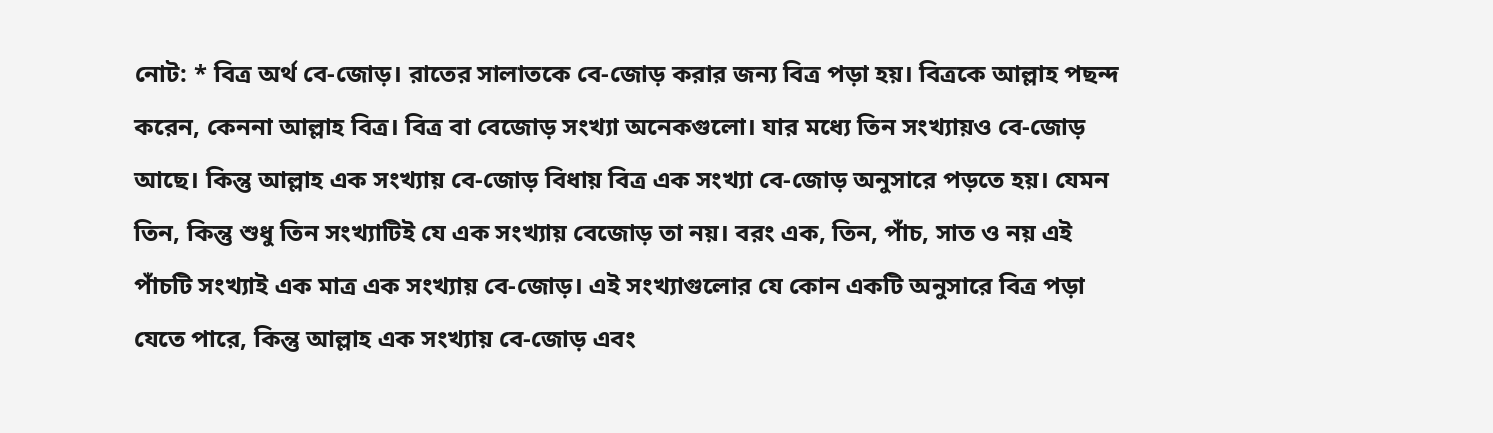নোট: * বিত্র অর্থ বে-জোড়। রাতের সালাতকে বে-জোড় করার জন্য বিত্র পড়া হয়। বিত্রকে আল্লাহ পছন্দ করেন, কেননা আল্লাহ বিত্র। বিত্র বা বেজোড় সংখ্যা অনেকগুলো। যার মধ্যে তিন সংখ্যায়ও বে-জোড় আছে। কিন্তু আল্লাহ এক সংখ্যায় বে-জোড় বিধায় বিত্র এক সংখ্যা বে-জোড় অনুসারে পড়তে হয়। যেমন তিন, কিন্তু শুধু তিন সংখ্যাটিই যে এক সংখ্যায় বেজোড় তা নয়। বরং এক, তিন, পাঁচ, সাত ও নয় এই পাঁচটি সংখ্যাই এক মাত্র এক সংখ্যায় বে-জোড়। এই সংখ্যাগুলোর যে কোন একটি অনুসারে বিত্র পড়া যেতে পারে, কিন্তু আল্লাহ এক সংখ্যায় বে-জোড় এবং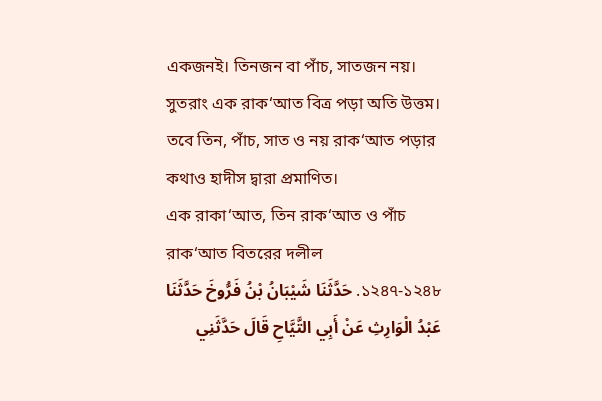একজনই। তিনজন বা পাঁচ, সাতজন নয়। সুতরাং এক রাক‘আত বিত্র পড়া অতি উত্তম। তবে তিন, পাঁচ, সাত ও নয় রাক‘আত পড়ার কথাও হাদীস দ্বারা প্রমাণিত।
এক রাকা‘আত, তিন রাক‘আত ও পাঁচ রাক‘আত বিতরের দলীল
১২৪৭-১২৪৮. حَدَّثَنَا شَيْبَانُ بْنُ فَرُّوخَ حَدَّثَنَا عَبْدُ الْوَارِثِ عَنْ أَبِي التَّيَّاحِ قَالَ حَدَّثَنِي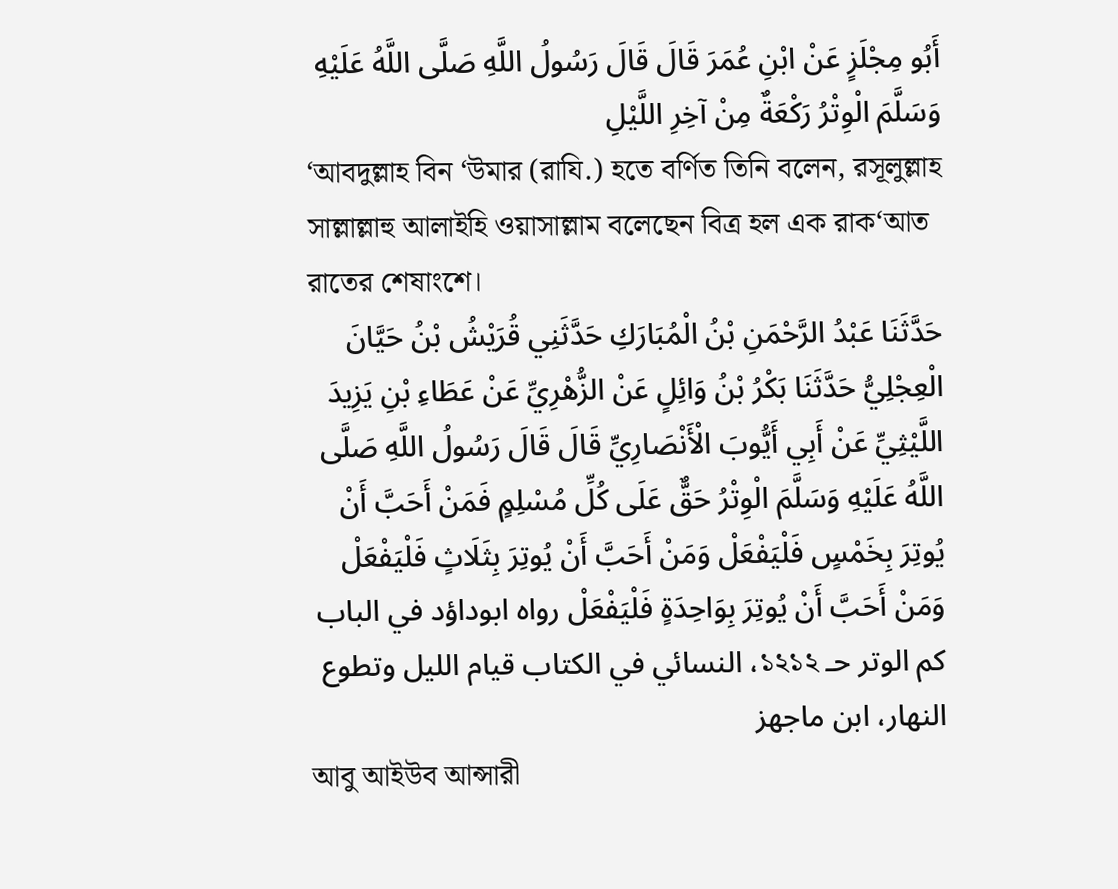أَبُو مِجْلَزٍ عَنْ ابْنِ عُمَرَ قَالَ قَالَ رَسُولُ اللَّهِ صَلَّى اللَّهُ عَلَيْهِ وَسَلَّمَ الْوِتْرُ رَكْعَةٌ مِنْ آخِرِ اللَّيْلِ
‘আবদুল্লাহ বিন ‘উমার (রাযি.) হতে বর্ণিত তিনি বলেন, রসূলুল্লাহ সাল্লাল্লাহু আলাইহি ওয়াসাল্লাম বলেছেন বিত্র হল এক রাক‘আত রাতের শেষাংশে।
حَدَّثَنَا عَبْدُ الرَّحْمَنِ بْنُ الْمُبَارَكِ حَدَّثَنِي قُرَيْشُ بْنُ حَيَّانَ الْعِجْلِيُّ حَدَّثَنَا بَكْرُ بْنُ وَائِلٍ عَنْ الزُّهْرِيِّ عَنْ عَطَاءِ بْنِ يَزِيدَ اللَّيْثِيِّ عَنْ أَبِي أَيُّوبَ الْأَنْصَارِيِّ قَالَ قَالَ رَسُولُ اللَّهِ صَلَّى اللَّهُ عَلَيْهِ وَسَلَّمَ الْوِتْرُ حَقٌّ عَلَى كُلِّ مُسْلِمٍ فَمَنْ أَحَبَّ أَنْ يُوتِرَ بِخَمْسٍ فَلْيَفْعَلْ وَمَنْ أَحَبَّ أَنْ يُوتِرَ بِثَلَاثٍ فَلْيَفْعَلْ وَمَنْ أَحَبَّ أَنْ يُوتِرَ بِوَاحِدَةٍ فَلْيَفْعَلْ رواه ابوداؤد في الباب كم الوتر حـ ১২১২، النسائي في الكتاب قيام الليل وتطوع النهار، ابن ماجهز
আবু আইউব আন্সারী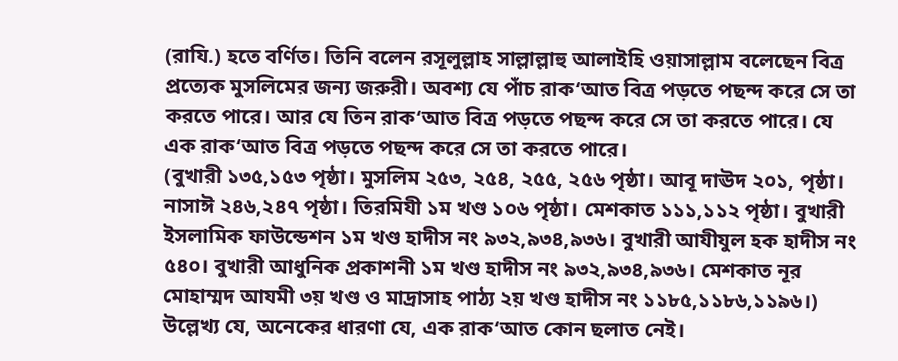(রাযি.) হতে বর্ণিত। তিনি বলেন রসূলুল্লাহ সাল্লাল্লাহু আলাইহি ওয়াসাল্লাম বলেছেন বিত্র প্রত্যেক মুসলিমের জন্য জরুরী। অবশ্য যে পাঁচ রাক‘আত বিত্র পড়তে পছন্দ করে সে তা করতে পারে। আর যে তিন রাক‘আত বিত্র পড়তে পছন্দ করে সে তা করতে পারে। যে এক রাক‘আত বিত্র পড়তে পছন্দ করে সে তা করতে পারে।
(বুখারী ১৩৫,১৫৩ পৃষ্ঠা। মুসলিম ২৫৩, ২৫৪, ২৫৫, ২৫৬ পৃষ্ঠা। আবূ দাঊদ ২০১, পৃষ্ঠা। নাসাঈ ২৪৬,২৪৭ পৃষ্ঠা। তিরমিযী ১ম খণ্ড ১০৬ পৃষ্ঠা। মেশকাত ১১১,১১২ পৃষ্ঠা। বুখারী ইসলামিক ফাউন্ডেশন ১ম খণ্ড হাদীস নং ৯৩২,৯৩৪,৯৩৬। বুখারী আযীযুল হক হাদীস নং ৫৪০। বুখারী আধুনিক প্রকাশনী ১ম খণ্ড হাদীস নং ৯৩২,৯৩৪,৯৩৬। মেশকাত নূর মোহাম্মদ আযমী ৩য় খণ্ড ও মাদ্রাসাহ পাঠ্য ২য় খণ্ড হাদীস নং ১১৮৫,১১৮৬,১১৯৬।)
উল্লেখ্য যে, অনেকের ধারণা যে, এক রাক‘আত কোন ছলাত নেই।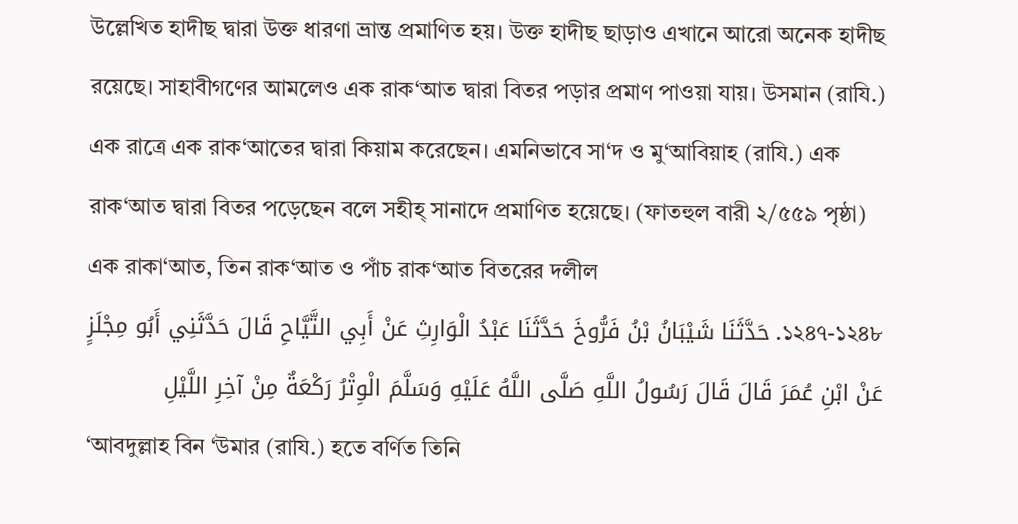উল্লেখিত হাদীছ দ্বারা উক্ত ধারণা ভ্রান্ত প্রমাণিত হয়। উক্ত হাদীছ ছাড়াও এখানে আরো অনেক হাদীছ রয়েছে। সাহাবীগণের আমলেও এক রাক‘আত দ্বারা বিতর পড়ার প্রমাণ পাওয়া যায়। উসমান (রাযি.) এক রাত্রে এক রাক‘আতের দ্বারা কিয়াম করেছেন। এমনিভাবে সা‘দ ও মু‘আবিয়াহ (রাযি.) এক রাক‘আত দ্বারা বিতর পড়েছেন বলে সহীহ্ সানাদে প্রমাণিত হয়েছে। (ফাতহুল বারী ২/৫৫৯ পৃষ্ঠা)
এক রাকা‘আত, তিন রাক‘আত ও পাঁচ রাক‘আত বিতরের দলীল
১২৪৭-১২৪৮. حَدَّثَنَا شَيْبَانُ بْنُ فَرُّوخَ حَدَّثَنَا عَبْدُ الْوَارِثِ عَنْ أَبِي التَّيَّاحِ قَالَ حَدَّثَنِي أَبُو مِجْلَزٍ عَنْ ابْنِ عُمَرَ قَالَ قَالَ رَسُولُ اللَّهِ صَلَّى اللَّهُ عَلَيْهِ وَسَلَّمَ الْوِتْرُ رَكْعَةٌ مِنْ آخِرِ اللَّيْلِ
‘আবদুল্লাহ বিন ‘উমার (রাযি.) হতে বর্ণিত তিনি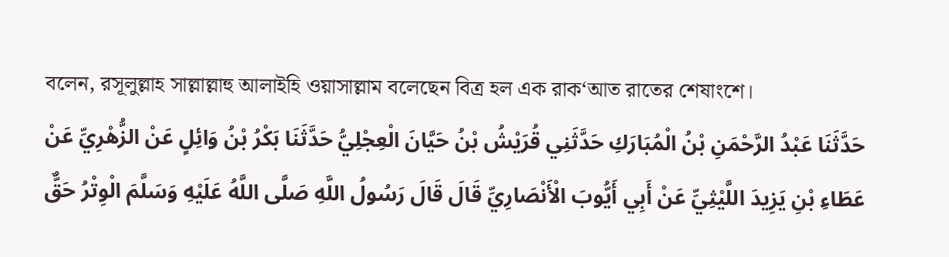বলেন, রসূলুল্লাহ সাল্লাল্লাহু আলাইহি ওয়াসাল্লাম বলেছেন বিত্র হল এক রাক‘আত রাতের শেষাংশে।
حَدَّثَنَا عَبْدُ الرَّحْمَنِ بْنُ الْمُبَارَكِ حَدَّثَنِي قُرَيْشُ بْنُ حَيَّانَ الْعِجْلِيُّ حَدَّثَنَا بَكْرُ بْنُ وَائِلٍ عَنْ الزُّهْرِيِّ عَنْ عَطَاءِ بْنِ يَزِيدَ اللَّيْثِيِّ عَنْ أَبِي أَيُّوبَ الْأَنْصَارِيِّ قَالَ قَالَ رَسُولُ اللَّهِ صَلَّى اللَّهُ عَلَيْهِ وَسَلَّمَ الْوِتْرُ حَقٌّ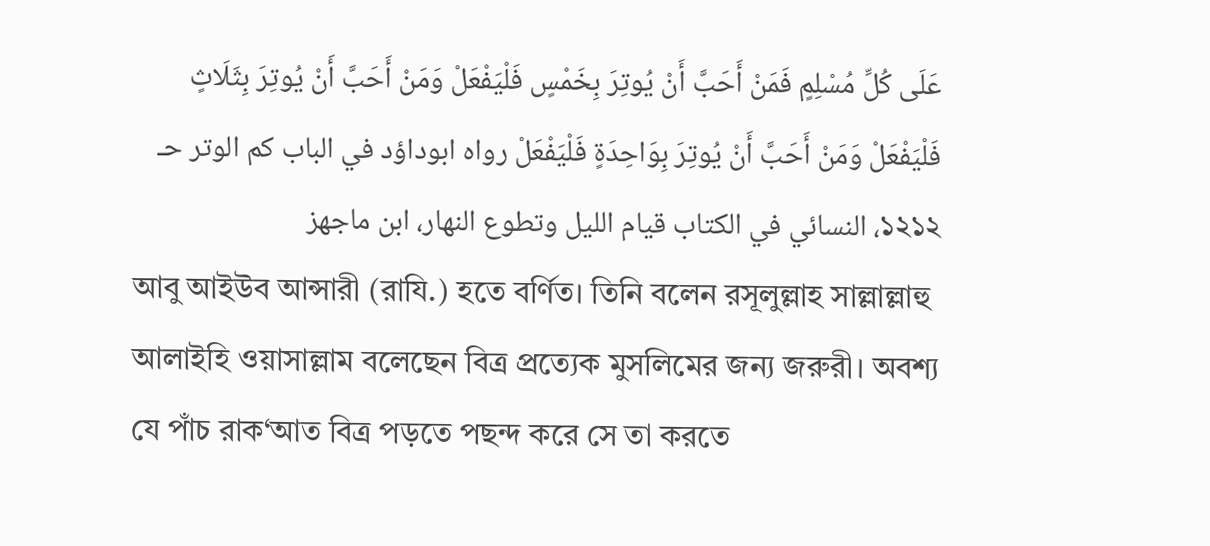عَلَى كُلِّ مُسْلِمٍ فَمَنْ أَحَبَّ أَنْ يُوتِرَ بِخَمْسٍ فَلْيَفْعَلْ وَمَنْ أَحَبَّ أَنْ يُوتِرَ بِثَلَاثٍ فَلْيَفْعَلْ وَمَنْ أَحَبَّ أَنْ يُوتِرَ بِوَاحِدَةٍ فَلْيَفْعَلْ رواه ابوداؤد في الباب كم الوتر حـ ১২১২، النسائي في الكتاب قيام الليل وتطوع النهار، ابن ماجهز
আবু আইউব আন্সারী (রাযি.) হতে বর্ণিত। তিনি বলেন রসূলুল্লাহ সাল্লাল্লাহু আলাইহি ওয়াসাল্লাম বলেছেন বিত্র প্রত্যেক মুসলিমের জন্য জরুরী। অবশ্য যে পাঁচ রাক‘আত বিত্র পড়তে পছন্দ করে সে তা করতে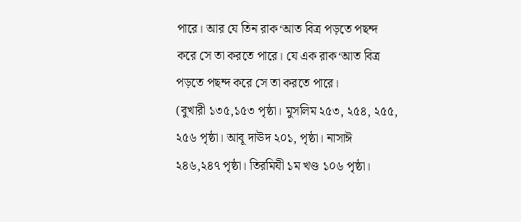পারে। আর যে তিন রাক‘আত বিত্র পড়তে পছন্দ করে সে তা করতে পারে। যে এক রাক‘আত বিত্র পড়তে পছন্দ করে সে তা করতে পারে।
(বুখারী ১৩৫,১৫৩ পৃষ্ঠা। মুসলিম ২৫৩, ২৫৪, ২৫৫, ২৫৬ পৃষ্ঠা। আবূ দাঊদ ২০১, পৃষ্ঠা। নাসাঈ ২৪৬,২৪৭ পৃষ্ঠা। তিরমিযী ১ম খণ্ড ১০৬ পৃষ্ঠা।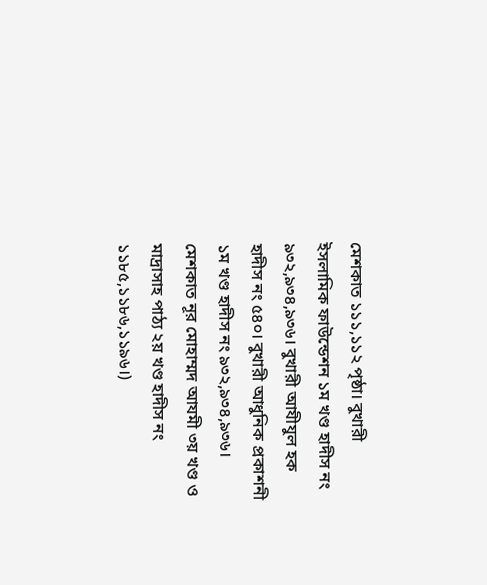মেশকাত ১১১,১১২ পৃষ্ঠা। বুখারী ইসলামিক ফাউন্ডেশন ১ম খণ্ড হাদীস নং ৯৩২,৯৩৪,৯৩৬। বুখারী আযীযুল হক হাদীস নং ৫৪০। বুখারী আধুনিক প্রকাশনী ১ম খণ্ড হাদীস নং ৯৩২,৯৩৪,৯৩৬। মেশকাত নূর মোহাম্মদ আযমী ৩য় খণ্ড ও মাদ্রাসাহ পাঠ্য ২য় খণ্ড হাদীস নং ১১৮৫,১১৮৬,১১৯৬।)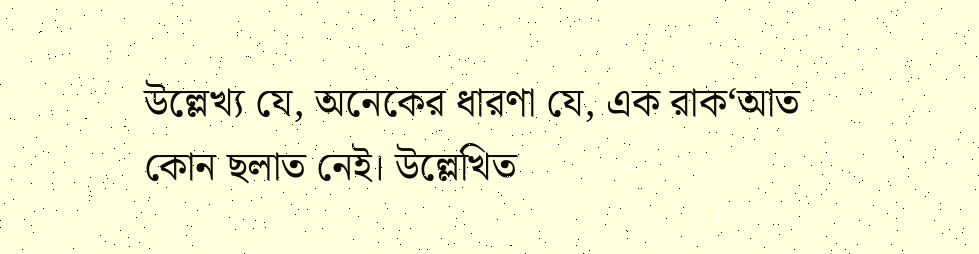উল্লেখ্য যে, অনেকের ধারণা যে, এক রাক‘আত কোন ছলাত নেই। উল্লেখিত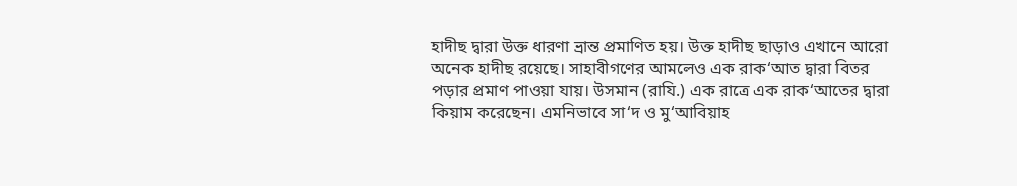হাদীছ দ্বারা উক্ত ধারণা ভ্রান্ত প্রমাণিত হয়। উক্ত হাদীছ ছাড়াও এখানে আরো অনেক হাদীছ রয়েছে। সাহাবীগণের আমলেও এক রাক‘আত দ্বারা বিতর পড়ার প্রমাণ পাওয়া যায়। উসমান (রাযি.) এক রাত্রে এক রাক‘আতের দ্বারা কিয়াম করেছেন। এমনিভাবে সা‘দ ও মু‘আবিয়াহ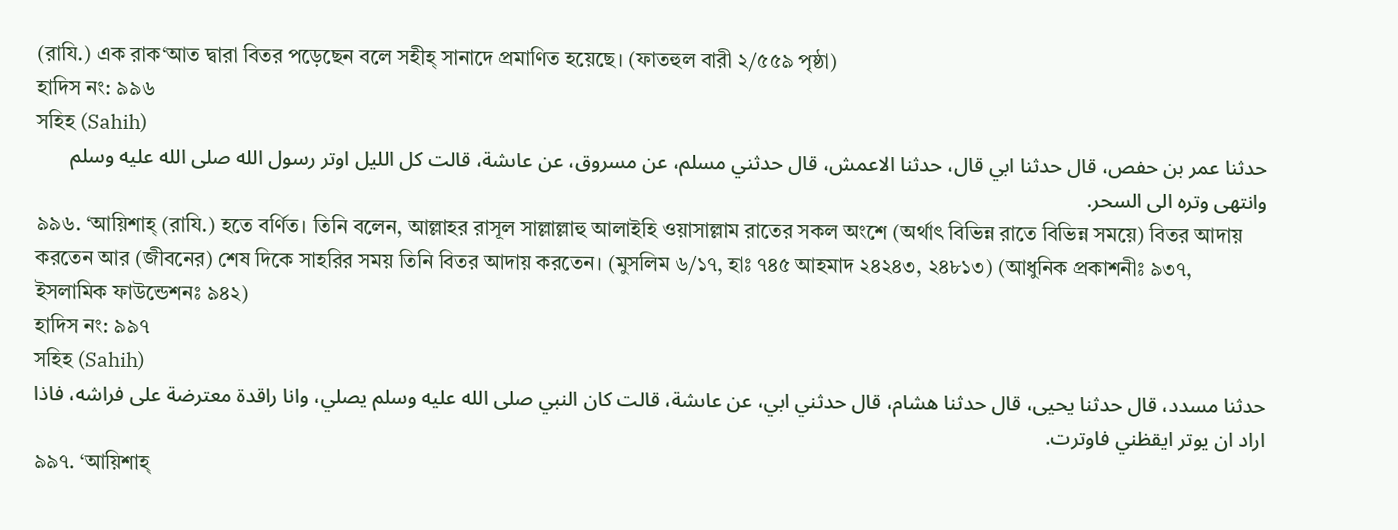(রাযি.) এক রাক‘আত দ্বারা বিতর পড়েছেন বলে সহীহ্ সানাদে প্রমাণিত হয়েছে। (ফাতহুল বারী ২/৫৫৯ পৃষ্ঠা)
হাদিস নং: ৯৯৬
সহিহ (Sahih)
حدثنا عمر بن حفص، قال حدثنا ابي قال، حدثنا الاعمش، قال حدثني مسلم، عن مسروق، عن عاىشة، قالت كل الليل اوتر رسول الله صلى الله عليه وسلم وانتهى وتره الى السحر.
৯৯৬. ‘আয়িশাহ্ (রাযি.) হতে বর্ণিত। তিনি বলেন, আল্লাহর রাসূল সাল্লাল্লাহু আলাইহি ওয়াসাল্লাম রাতের সকল অংশে (অর্থাৎ বিভিন্ন রাতে বিভিন্ন সময়ে) বিতর আদায় করতেন আর (জীবনের) শেষ দিকে সাহরির সময় তিনি বিতর আদায় করতেন। (মুসলিম ৬/১৭, হাঃ ৭৪৫ আহমাদ ২৪২৪৩, ২৪৮১৩) (আধুনিক প্রকাশনীঃ ৯৩৭, ইসলামিক ফাউন্ডেশনঃ ৯৪২)
হাদিস নং: ৯৯৭
সহিহ (Sahih)
حدثنا مسدد، قال حدثنا يحيى، قال حدثنا هشام، قال حدثني ابي، عن عاىشة، قالت كان النبي صلى الله عليه وسلم يصلي، وانا راقدة معترضة على فراشه، فاذا اراد ان يوتر ايقظني فاوترت.
৯৯৭. ‘আয়িশাহ্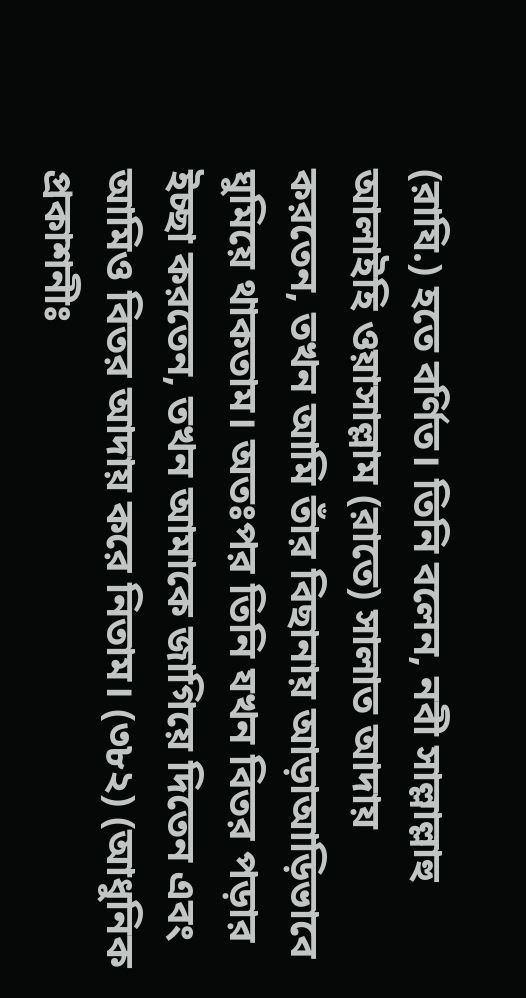(রাযি.) হতে বর্ণিত। তিনি বলেন, নবী সাল্লাল্লাহু আলাইহি ওয়াসাল্লাম (রাতে) সালাত আদায় করতেন, তখন আমি তাঁর বিছানায় আড়াআড়িভাবে ঘুমিয়ে থাকতাম। অতঃপর তিনি যখন বিতর পড়ার ইচ্ছা করতেন, তখন আমাকে জাগিয়ে দিতেন এবং আমিও বিতর আদায় করে নিতাম। (৩৮২) (আধুনিক প্রকাশনীঃ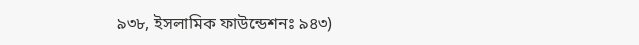৯৩৮, ইসলামিক ফাউন্ডেশনঃ ৯৪৩)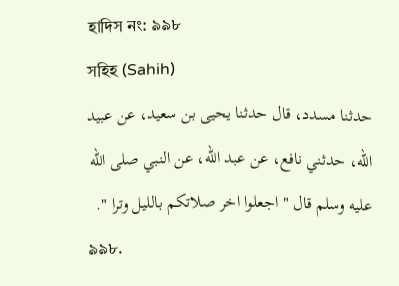হাদিস নং: ৯৯৮
সহিহ (Sahih)
حدثنا مسدد، قال حدثنا يحيى بن سعيد، عن عبيد الله، حدثني نافع، عن عبد الله، عن النبي صلى الله عليه وسلم قال " اجعلوا اخر صلاتكم بالليل وترا ".
৯৯৮.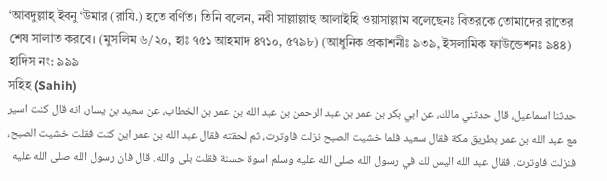‘আবদুল্লাহ্ ইবনু ‘উমার (রাযি.) হতে বর্ণিত। তিনি বলেন, নবী সাল্লাল্লাহু আলাইহি ওয়াসাল্লাম বলেছেনঃ বিতরকে তোমাদের রাতের শেষ সালাত করবে। (মুসলিম ৬/২০, হাঃ ৭৫১ আহমাদ ৪৭১০, ৫৭৯৮) (আধুনিক প্রকাশনীঃ ৯৩৯, ইসলামিক ফাউন্ডেশনঃ ৯৪৪)
হাদিস নং: ৯৯৯
সহিহ (Sahih)
حدثنا اسماعيل، قال حدثني مالك، عن ابي بكر بن عمر بن عبد الرحمن بن عبد الله بن عمر بن الخطاب، عن سعيد بن يسار، انه قال كنت اسير مع عبد الله بن عمر بطريق مكة فقال سعيد فلما خشيت الصبح نزلت فاوترت، ثم لحقته فقال عبد الله بن عمر اين كنت فقلت خشيت الصبح، فنزلت فاوترت. فقال عبد الله اليس لك في رسول الله صلى الله عليه وسلم اسوة حسنة فقلت بلى والله. قال فان رسول الله صلى الله عليه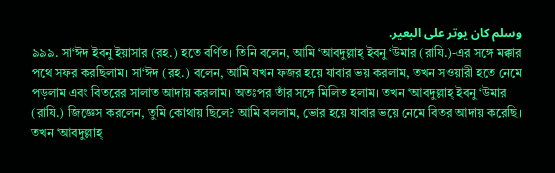وسلم كان يوتر على البعير.
৯৯৯. সা‘ঈদ ইবনু ইয়াসার (রহ.) হতে বর্ণিত। তিনি বলেন, আমি ‘আবদুল্লাহ্ ইবনু ‘উমার (রাযি.)-এর সঙ্গে মক্কার পথে সফর করছিলাম। সা‘ঈদ (রহ.) বলেন, আমি যখন ফজর হয়ে যাবার ভয় করলাম, তখন সওয়ারী হতে নেমে পড়লাম এবং বিতরের সালাত আদায় করলাম। অতঃপর তাঁর সঙ্গে মিলিত হলাম। তখন ‘আবদুল্লাহ্ ইবনু ‘উমার (রাযি.) জিজ্ঞেস করলেন, তুমি কোথায় ছিলে? আমি বললাম, ভোর হয়ে যাবার ভয়ে নেমে বিতর আদায় করেছি। তখন ‘আবদুল্লাহ্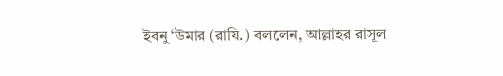ইবনু ‘উমার (রাযি.) বললেন, আল্লাহর রাসূল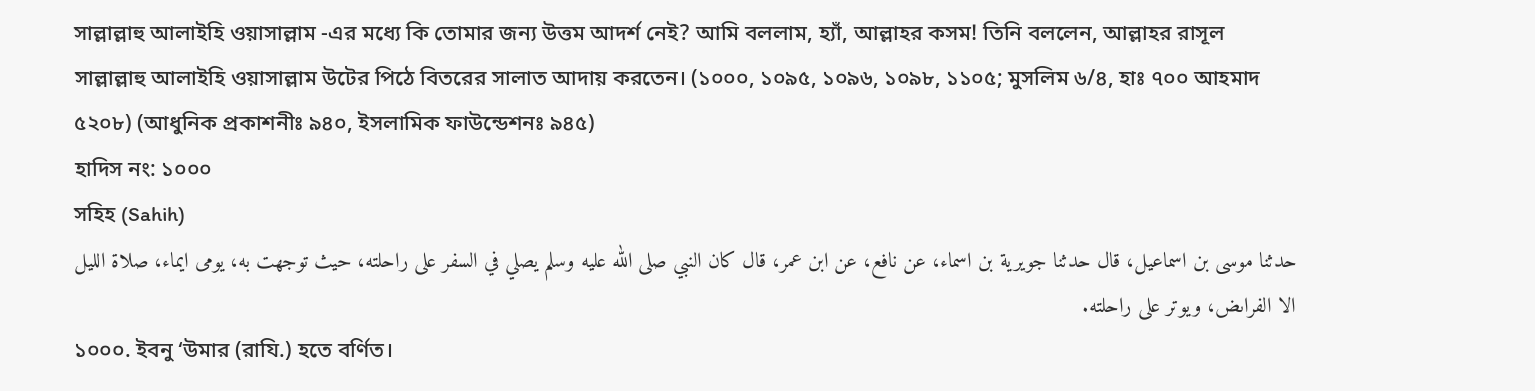সাল্লাল্লাহু আলাইহি ওয়াসাল্লাম -এর মধ্যে কি তোমার জন্য উত্তম আদর্শ নেই? আমি বললাম, হ্যাঁ, আল্লাহর কসম! তিনি বললেন, আল্লাহর রাসূল সাল্লাল্লাহু আলাইহি ওয়াসাল্লাম উটের পিঠে বিতরের সালাত আদায় করতেন। (১০০০, ১০৯৫, ১০৯৬, ১০৯৮, ১১০৫; মুসলিম ৬/৪, হাঃ ৭০০ আহমাদ ৫২০৮) (আধুনিক প্রকাশনীঃ ৯৪০, ইসলামিক ফাউন্ডেশনঃ ৯৪৫)
হাদিস নং: ১০০০
সহিহ (Sahih)
حدثنا موسى بن اسماعيل، قال حدثنا جويرية بن اسماء، عن نافع، عن ابن عمر، قال كان النبي صلى الله عليه وسلم يصلي في السفر على راحلته، حيث توجهت به، يومى ايماء، صلاة الليل الا الفراىض، ويوتر على راحلته.
১০০০. ইবনু ‘উমার (রাযি.) হতে বর্ণিত।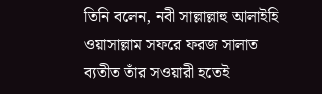তিনি বলেন, নবী সাল্লাল্লাহু আলাইহি ওয়াসাল্লাম সফরে ফরজ সালাত ব্যতীত তাঁর সওয়ারী হতেই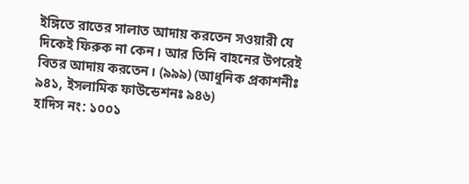ইঙ্গিতে রাতের সালাত আদায় করতেন সওয়ারী যে দিকেই ফিরুক না কেন। আর তিনি বাহনের উপরেই বিতর আদায় করতেন। (৯৯৯) (আধুনিক প্রকাশনীঃ ৯৪১, ইসলামিক ফাউন্ডেশনঃ ৯৪৬)
হাদিস নং: ১০০১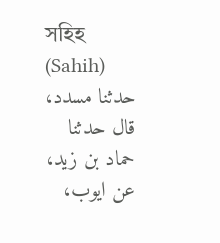সহিহ (Sahih)
حدثنا مسدد، قال حدثنا حماد بن زيد، عن ايوب،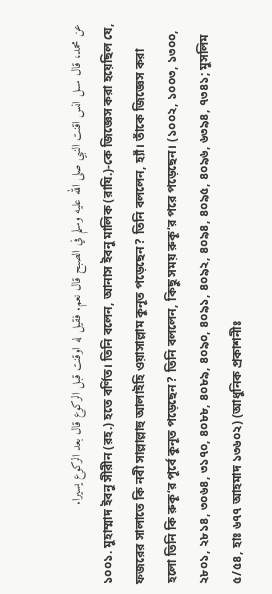عن محمد، قال سىل انس اقنت النبي صلى الله عليه وسلم في الصبح قال نعم. فقيل له اوقنت قبل الركوع قال بعد الركوع يسيرا.
১০০১. মুহাম্মাদ ইবনু সীরীন (রহ.) হতে বর্ণিত। তিনি বলেন, আনাস ইবনু মালিক (রাযি.)-কে জিজ্ঞেস করা হয়েছিল যে, ফজরের সালাতে কি নবী সাল্লাল্লাহু আলাইহি ওয়াসাল্লাম কুনূত পড়েছেন? তিনি বললেন, হ্যাঁ। তাঁকে জিজ্ঞেস করা হলো তিনি কি রুকূ‘র পূর্বে কুনূত পড়েছেন? তিনি বললেন, কিছু সময় রুকূ‘র পরে পড়েছেন। (১০০২, ১০০৩, ১৩০০, ২৮০১, ২৮১৪, ৩০৬৪, ৩১৭০, ৪০৮৮, ৪০৮৯, ৪০৯০, ৪০৯১, ৪০৯২, ৪০৯৪, ৪০৯৫, ৪০৯৬, ৬৩৯৪, ৭৩৪১; মুসলিম ৫/৫৪, হাঃ ৬৭৭ আহমাদ ১৩৬০২) (আধুনিক প্রকাশনীঃ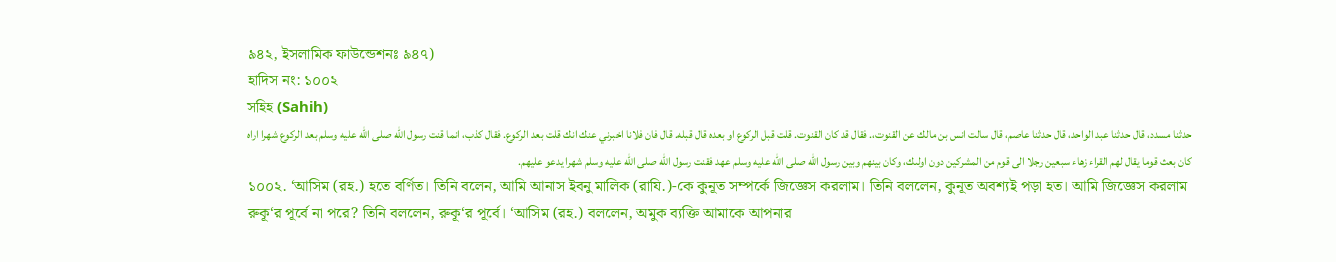৯৪২, ইসলামিক ফাউন্ডেশনঃ ৯৪৭)
হাদিস নং: ১০০২
সহিহ (Sahih)
حدثنا مسدد، قال حدثنا عبد الواحد، قال حدثنا عاصم، قال سالت انس بن مالك عن القنوت،. فقال قد كان القنوت. قلت قبل الركوع او بعده قال قبله. قال فان فلانا اخبرني عنك انك قلت بعد الركوع. فقال كذب، انما قنت رسول الله صلى الله عليه وسلم بعد الركوع شهرا اراه كان بعث قوما يقال لهم القراء زهاء سبعين رجلا الى قوم من المشركين دون اولىك، وكان بينهم وبين رسول الله صلى الله عليه وسلم عهد فقنت رسول الله صلى الله عليه وسلم شهرا يدعو عليهم.
১০০২. ‘আসিম (রহ.) হতে বর্ণিত। তিনি বলেন, আমি আনাস ইবনু মালিক (রাযি.)-কে কুনূত সম্পর্কে জিজ্ঞেস করলাম। তিনি বললেন, কুনূত অবশ্যই পড়া হত। আমি জিজ্ঞেস করলাম রুকূ‘র পূর্বে না পরে? তিনি বললেন, রুকূ‘র পূর্বে। ‘আসিম (রহ.) বললেন, অমুক ব্যক্তি আমাকে আপনার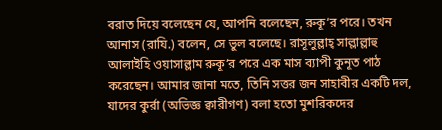বরাত দিয়ে বলেছেন যে, আপনি বলেছেন, রুকূ‘র পরে। তখন আনাস (রাযি.) বলেন, সে ভুল বলেছে। রাসূলুল্লাহ্ সাল্লাল্লাহু আলাইহি ওয়াসাল্লাম রুকূ‘র পরে এক মাস ব্যাপী কুনূত পাঠ করেছেন। আমার জানা মতে, তিনি সত্তর জন সাহাবীর একটি দল, যাদের কুর্রা (অভিজ্ঞ ক্বারীগণ) বলা হতো মুশরিকদের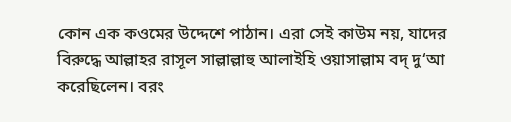কোন এক কওমের উদ্দেশে পাঠান। এরা সেই কাউম নয়, যাদের বিরুদ্ধে আল্লাহর রাসূল সাল্লাল্লাহু আলাইহি ওয়াসাল্লাম বদ্ দু‘আ করেছিলেন। বরং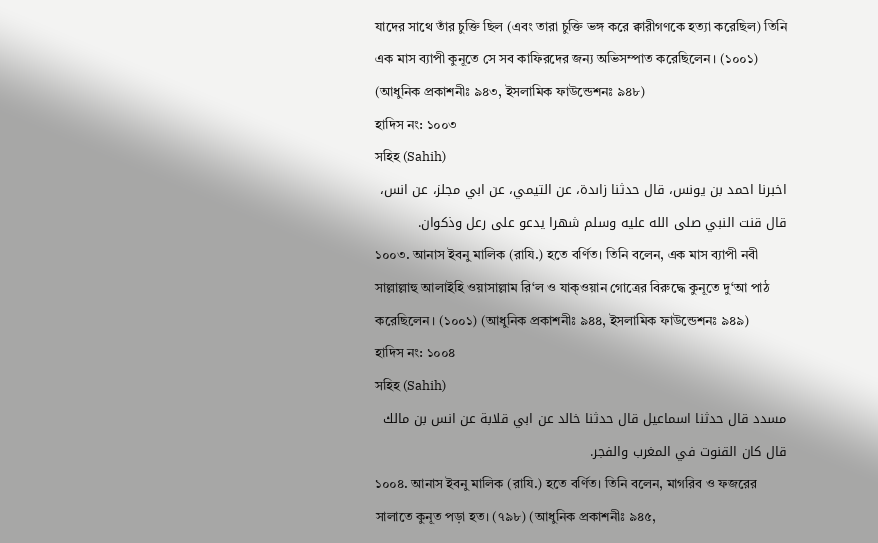যাদের সাথে তাঁর চুক্তি ছিল (এবং তারা চুক্তি ভঙ্গ করে ক্বারীগণকে হত্যা করেছিল) তিনি এক মাস ব্যাপী কুনূতে সে সব কাফিরদের জন্য অভিসম্পাত করেছিলেন। (১০০১) (আধুনিক প্রকাশনীঃ ৯৪৩, ইসলামিক ফাউন্ডেশনঃ ৯৪৮)
হাদিস নং: ১০০৩
সহিহ (Sahih)
اخبرنا احمد بن يونس، قال حدثنا زاىدة، عن التيمي، عن ابي مجلز، عن انس، قال قنت النبي صلى الله عليه وسلم شهرا يدعو على رعل وذكوان.
১০০৩. আনাস ইবনু মালিক (রাযি.) হতে বর্ণিত। তিনি বলেন, এক মাস ব্যাপী নবী সাল্লাল্লাহু আলাইহি ওয়াসাল্লাম রি‘ল ও যাক্ওয়ান গোত্রের বিরুদ্ধে কুনূতে দু‘আ পাঠ করেছিলেন। (১০০১) (আধুনিক প্রকাশনীঃ ৯৪৪, ইসলামিক ফাউন্ডেশনঃ ৯৪৯)
হাদিস নং: ১০০৪
সহিহ (Sahih)
مسدد قال حدثنا اسماعيل قال حدثنا خالد عن ابي قلابة عن انس بن مالك قال كان القنوت في المغرب والفجر.
১০০৪. আনাস ইবনু মালিক (রাযি.) হতে বর্ণিত। তিনি বলেন, মাগরিব ও ফজরের সালাতে কুনূত পড়া হত। (৭৯৮) (আধুনিক প্রকাশনীঃ ৯৪৫,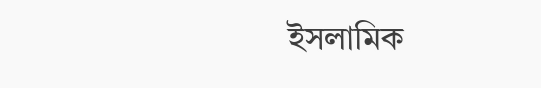ইসলামিক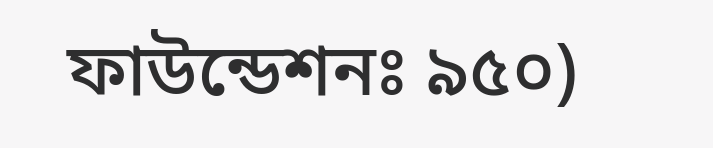ফাউন্ডেশনঃ ৯৫০)